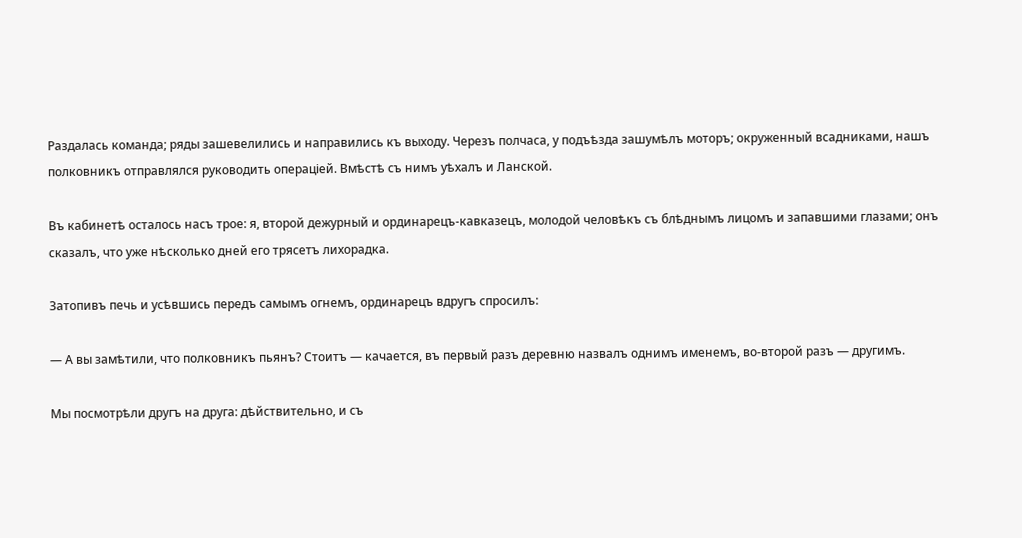Раздалась команда; ряды зашевелились и направились къ выходу. Черезъ полчаса, у подъѣзда зашумѣлъ моторъ; окруженный всадниками, нашъ полковникъ отправлялся руководить операціей. Вмѣстѣ съ нимъ уѣхалъ и Ланской.

Въ кабинетѣ осталось насъ трое: я, второй дежурный и ординарецъ-кавказецъ, молодой человѣкъ съ блѣднымъ лицомъ и запавшими глазами; онъ сказалъ, что уже нѣсколько дней его трясетъ лихорадка.

Затопивъ печь и усѣвшись передъ самымъ огнемъ, ординарецъ вдругъ спросилъ:

— А вы замѣтили, что полковникъ пьянъ? Стоитъ — качается, въ первый разъ деревню назвалъ однимъ именемъ, во-второй разъ — другимъ.

Мы посмотрѣли другъ на друга: дѣйствительно, и съ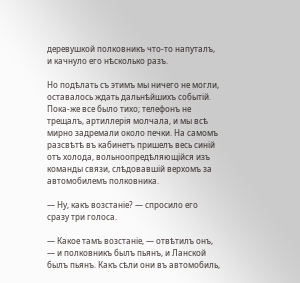деревушкой полковникъ что-то напуталъ, и качнуло его нѣсколько разъ.

Но подѣлать съ этимъ мы ничего не могли, оставалось ждать дальнѣйшихъ событій. Пока-же все было тихо; телефонъ не трещалъ, артиллерія молчала, и мы всѣ мирно задремали около печки. На самомъ разсвѣтѣ въ кабинетъ пришелъ весь синій отъ холода, вольноопредѣляющійся изъ команды связи, слѣдовавшій верхомъ за автомобилемъ полковника.

— Ну, какъ возстаніе? — спросило его сразу три голоса.

— Какое тамъ возстаніе, — отвѣтилъ онъ, — и полковникъ былъ пьянъ, и Ланской былъ пьянъ. Какъ сѣли они въ автомобиль,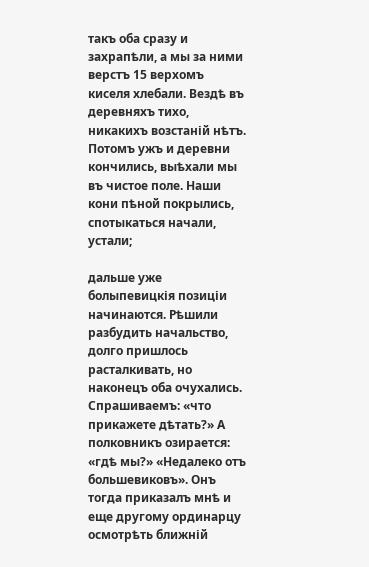такъ оба сразу и захрапѣли, а мы за ними верстъ 15 верхомъ киселя хлебали. Вездѣ въ деревняхъ тихо, никакихъ возстаній нѣтъ. Потомъ ужъ и деревни кончились, выѣхали мы въ чистое поле. Наши кони пѣной покрылись, спотыкаться начали, устали;

дальше уже болыпевицкія позиціи начинаются. Рѣшили разбудить начальство, долго пришлось расталкивать, но наконецъ оба очухались. Спрашиваемъ: «что прикажете дѣтать?» А полковникъ озирается: «гдѣ мы?» «Недалеко отъ большевиковъ». Онъ тогда приказалъ мнѣ и еще другому ординарцу осмотрѣть ближній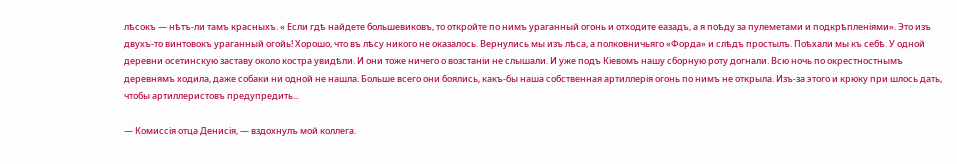лѣсокъ — нѣтъ-ли тамъ красныхъ. « Если гдѣ найдете большевиковъ, то откройте по нимъ ураганный огонь и отходите еазадъ, а я поѣду за пулеметами и подкрѣпленіями». Это изъ двухъ-то винтовокъ ураганный огойь! Хорошо, что въ лѣсу никого не оказалось. Вернулись мы изъ лѣса, а полковничьяго «Форда» и слѣдъ простылъ. Поѣхали мы къ себѣ. У одной деревни осетинскую заставу около костра увидѣли. И они тоже ничего о возстаніи не слышали. И уже подъ Кіевомъ нашу сборную роту догнали. Всю ночь по окрестностнымъ деревнямъ ходила, даже собаки ни одной не нашла. Больше всего они боялись, какъ-бы наша собственная артиллерія огонь по нимъ не открыла. Изъ-за этого и крюку при шлось дать, чтобы артиллеристовъ предупредить...

— Комиссія отца Денисія, — вздохнулъ мой коллега.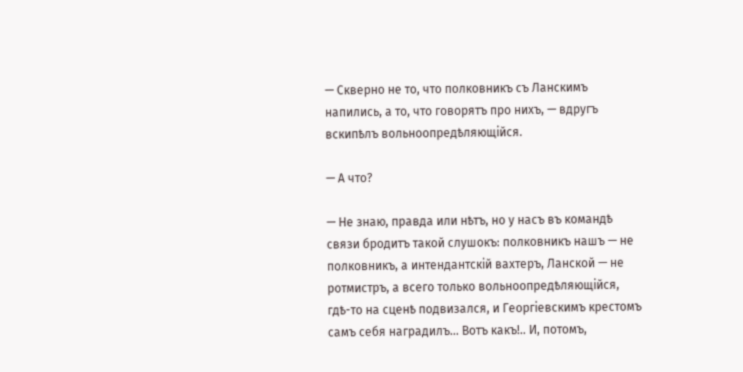— Скверно не то, что полковникъ съ Ланскимъ напились, а то, что говорятъ про нихъ, — вдругъ вскипѣлъ вольноопредѣляющійся.

— А что?

— Не знаю, правда или нѣтъ, но у насъ въ командѣ связи бродитъ такой слушокъ: полковникъ нашъ — не полковникъ, а интендантскій вахтеръ, Ланской — не ротмистръ, а всего только вольноопредѣляющійся, гдѣ-то на сценѣ подвизался, и Георгіевскимъ крестомъ самъ себя наградилъ... Вотъ какъ!.. И, потомъ,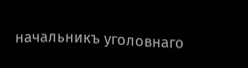начальникъ уголовнаго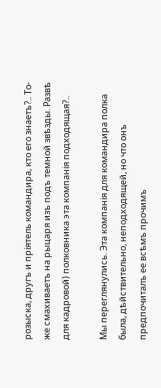розыска, другъ и пріятель командира, кто его знаетъ?.. То-же смахиваетъ на рыцаря изъ подъ темной звѣзды. Развѣ для кадровой) полковника эта компанія подходящая?..

Мы переглянулись. Эта компанія для командира полка была, дѣйствительно, неподходящей, но что онъ предпочиталъ ее всѣмъ прочимъ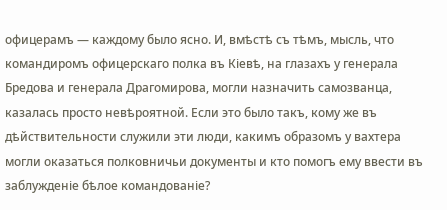офицерамъ — каждому было ясно. И, вмѣстѣ съ тѣмъ, мысль, что командиромъ офицерскаго полка въ Кіевѣ, на глазахъ у генерала Бредова и генерала Драгомирова, могли назначить самозванца, казалась просто невѣроятной. Если это было такъ, кому же въ дѣйствительности служили эти люди, какимъ образомъ у вахтера могли оказаться полковничьи документы и кто помогъ ему ввести въ заблужденіе бѣлое командованіе?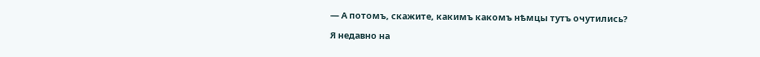— А потомъ, скажите, какимъ какомъ нѣмцы тутъ очутились?

Я недавно на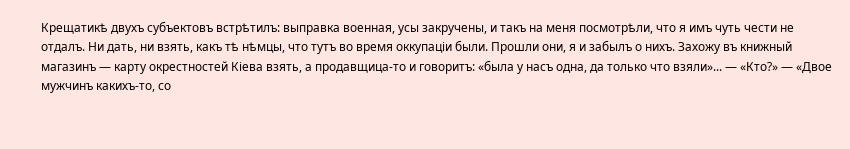Крещатикѣ двухъ субъектовъ встрѣтилъ: выправка военная, усы закручены, и такъ на меня посмотрѣли, что я имъ чуть чести не отдалъ. Ни дать, ни взять, какъ тѣ нѣмцы, что тутъ во время оккупаціи были. Прошли они, я и забылъ о нихъ. Захожу въ книжный магазинъ — карту окрестностей Кіева взять, а продавщица-то и говоритъ: «была у насъ одна, да только что взяли»... — «Кто?» — «Двое мужчинъ какихъ-то, со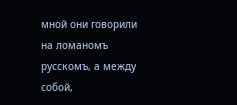мной они говорили на ломаномъ русскомъ, а между собой,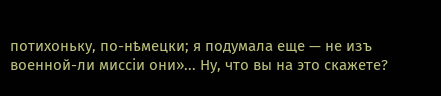потихоньку, по-нѣмецки; я подумала еще — не изъ военной-ли миссіи они»... Ну, что вы на это скажете?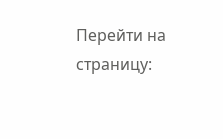Перейти на страницу: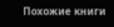Похожие книги